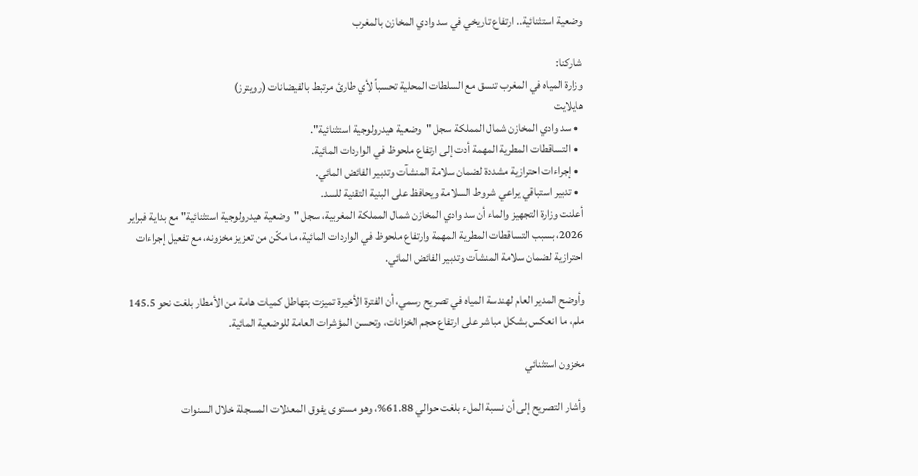وضعية استثنائية.. ارتفاع تاريخي في سد وادي المخازن بالمغرب

شاركنا:
وزارة المياه في المغرب تنسق مع السلطات المحلية تحسباً لأي طارئ مرتبط بالفيضانات (رويترز)
هايلايت
  • سد وادي المخازن شمال المملكة سجل "وضعية هيدرولوجية استثنائية".
  • التساقطات المطرية المهمة أدت إلى ارتفاع ملحوظ في الواردات المائية.
  • إجراءات احترازية مشددة لضمان سلامة المنشآت وتدبير الفائض المائي.
  • تدبير استباقي يراعي شروط السلامة ويحافظ على البنية التقنية للسد.
أعلنت وزارة التجهيز والماء أن سد وادي المخازن شمال المملكة المغربية، سجل "وضعية هيدرولوجية استثنائية" مع بداية فبراير 2026، بسبب التساقطات المطرية المهمة وارتفاع ملحوظ في الواردات المائية، ما مكّن من تعزيز مخزونه، مع تفعيل إجراءات احترازية لضمان سلامة المنشآت وتدبير الفائض المائي.

وأوضح المدير العام لهندسة المياه في تصريح رسمي، أن الفترة الأخيرة تميزت بتهاطل كميات هامة من الأمطار بلغت نحو 145.5 ملم، ما انعكس بشكل مباشر على ارتفاع حجم الخزانات، وتحسن المؤشرات العامة للوضعية المائية.

مخزون استثنائي

وأشار التصريح إلى أن نسبة الملء بلغت حوالي 61.88%، وهو مستوى يفوق المعدلات المسجلة خلال السنوات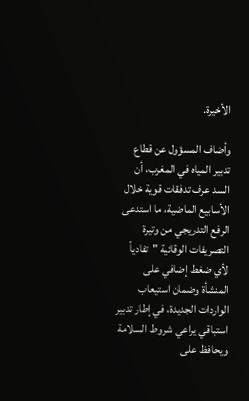الأخيرة.

وأضاف المسؤول عن قطاع تدبير المياه في المغرب، أن السد عرف تدفقات قوية خلال الأسابيع الماضية، ما استدعى الرفع التدريجي من وتيرة التصريفات الوقائية "تفادياً لأي ضغط إضافي على المنشأة وضمان استيعاب الواردات الجديدة، في إطار تدبير استباقي يراعي شروط السلامة ويحافظ على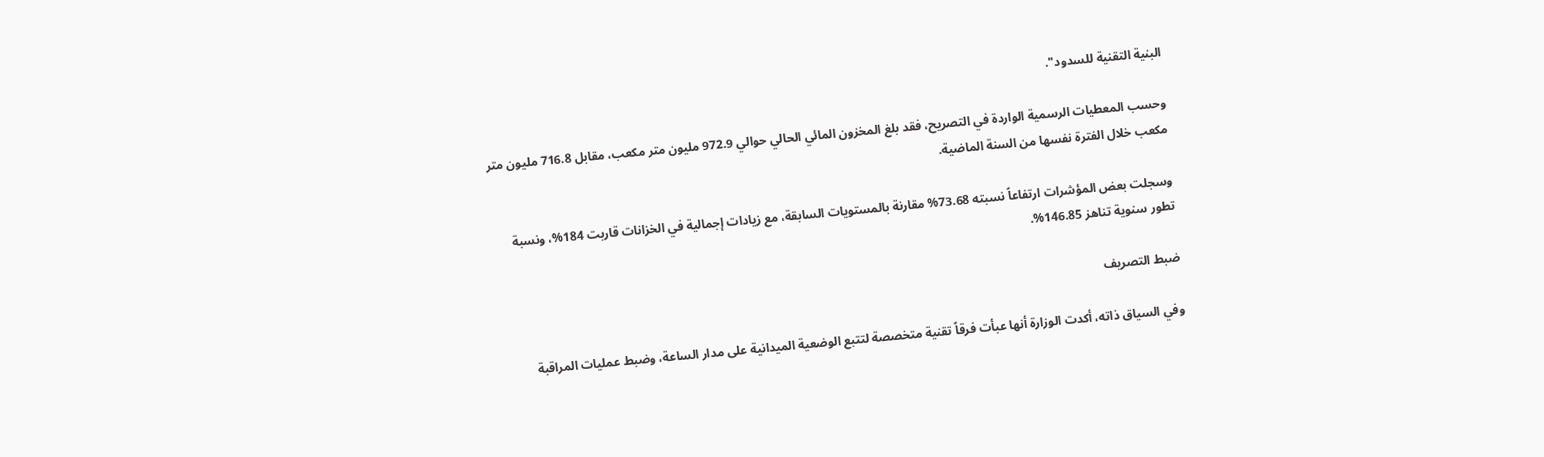البنية التقنية للسدود".

وحسب المعطيات الرسمية الواردة في التصريح، فقد بلغ المخزون المائي الحالي حوالي 972.9 مليون متر مكعب، مقابل 716.8 مليون متر مكعب خلال الفترة نفسها من السنة الماضية.

وسجلت بعض المؤشرات ارتفاعاً نسبته 73.68% مقارنة بالمستويات السابقة، مع زيادات إجمالية في الخزانات قاربت 184%، ونسبة تطور سنوية تناهز 146.85%.

ضبط التصريف

وفي السياق ذاته، أكدت الوزارة أنها عبأت فرقاً تقنية متخصصة لتتبع الوضعية الميدانية على مدار الساعة، وضبط عمليات المراقبة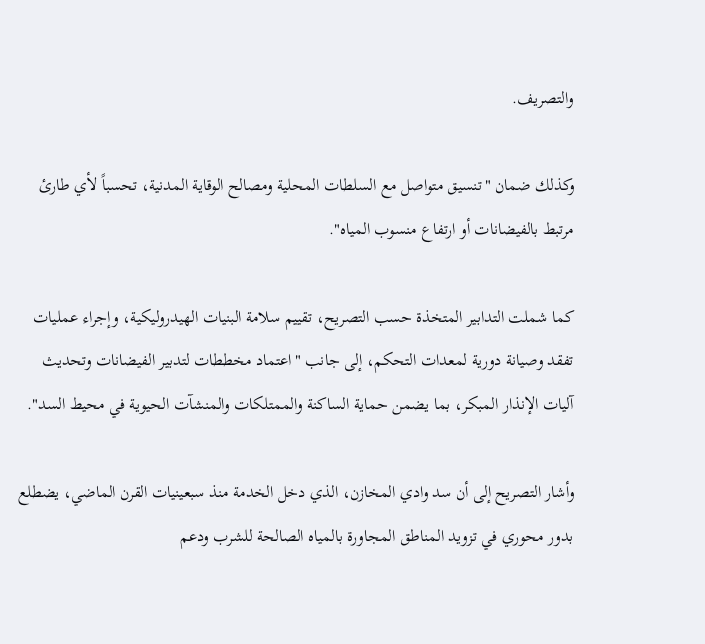والتصريف.

وكذلك ضمان "تنسيق متواصل مع السلطات المحلية ومصالح الوقاية المدنية، تحسباً لأي طارئ مرتبط بالفيضانات أو ارتفاع منسوب المياه".

كما شملت التدابير المتخذة حسب التصريح، تقييم سلامة البنيات الهيدروليكية، وإجراء عمليات تفقد وصيانة دورية لمعدات التحكم، إلى جانب "اعتماد مخططات لتدبير الفيضانات وتحديث آليات الإنذار المبكر، بما يضمن حماية الساكنة والممتلكات والمنشآت الحيوية في محيط السد".

وأشار التصريح إلى أن سد وادي المخازن، الذي دخل الخدمة منذ سبعينيات القرن الماضي، يضطلع بدور محوري في تزويد المناطق المجاورة بالمياه الصالحة للشرب ودعم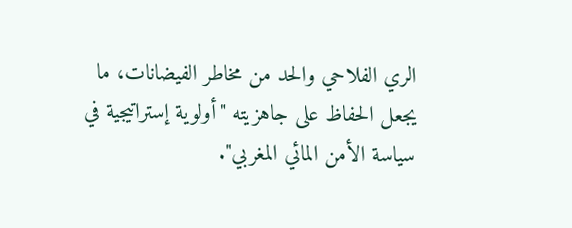الري الفلاحي والحد من مخاطر الفيضانات، ما يجعل الحفاظ على جاهزيته "أولوية إستراتيجية في سياسة الأمن المائي المغربي".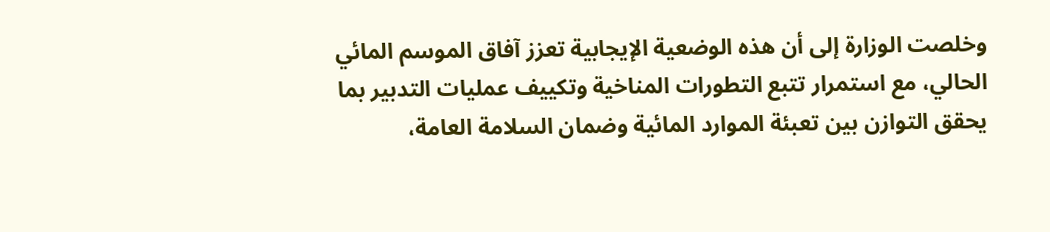وخلصت الوزارة إلى أن هذه الوضعية الإيجابية تعزز آفاق الموسم المائي الحالي، مع استمرار تتبع التطورات المناخية وتكييف عمليات التدبير بما يحقق التوازن بين تعبئة الموارد المائية وضمان السلامة العامة،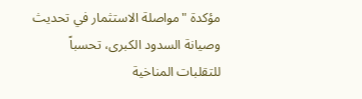مؤكدة "مواصلة الاستثمار في تحديث وصيانة السدود الكبرى، تحسباً للتقلبات المناخية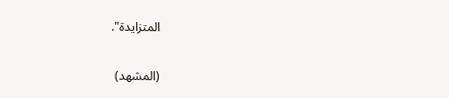المتزايدة".

(المشهد)